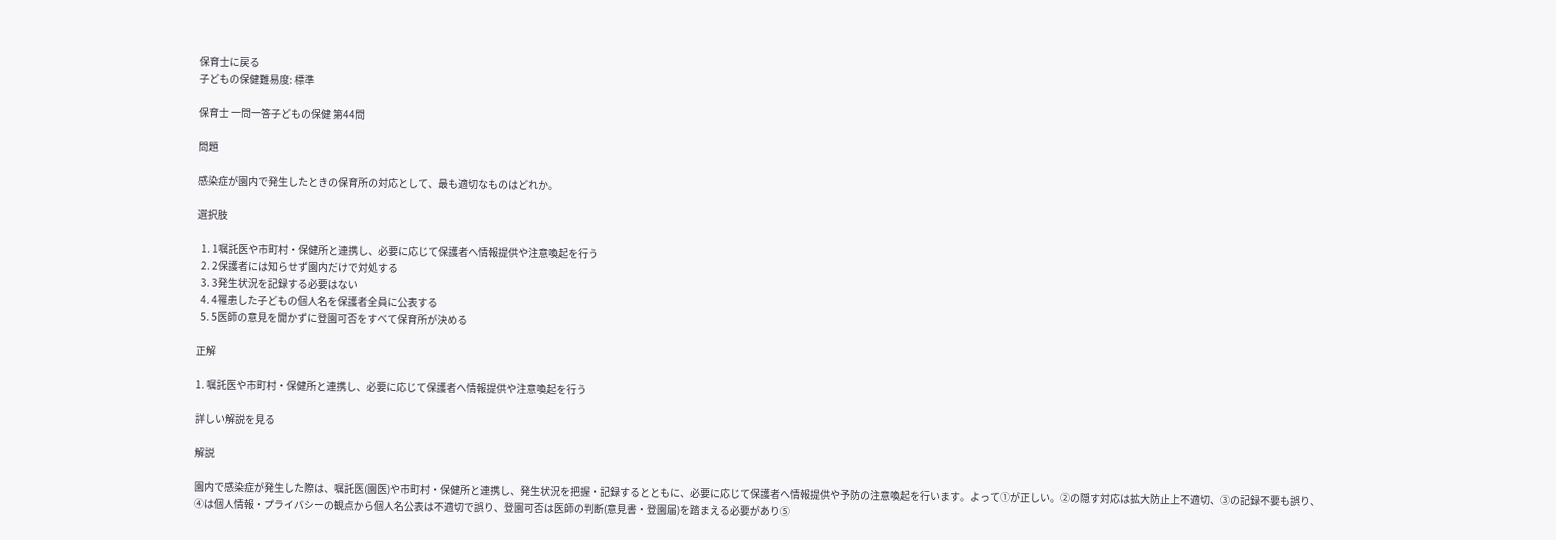保育士に戻る
子どもの保健難易度: 標準

保育士 一問一答子どもの保健 第44問

問題

感染症が園内で発生したときの保育所の対応として、最も適切なものはどれか。

選択肢

  1. 1嘱託医や市町村・保健所と連携し、必要に応じて保護者へ情報提供や注意喚起を行う
  2. 2保護者には知らせず園内だけで対処する
  3. 3発生状況を記録する必要はない
  4. 4罹患した子どもの個人名を保護者全員に公表する
  5. 5医師の意見を聞かずに登園可否をすべて保育所が決める

正解

1. 嘱託医や市町村・保健所と連携し、必要に応じて保護者へ情報提供や注意喚起を行う

詳しい解説を見る

解説

園内で感染症が発生した際は、嘱託医(園医)や市町村・保健所と連携し、発生状況を把握・記録するとともに、必要に応じて保護者へ情報提供や予防の注意喚起を行います。よって①が正しい。②の隠す対応は拡大防止上不適切、③の記録不要も誤り、④は個人情報・プライバシーの観点から個人名公表は不適切で誤り、登園可否は医師の判断(意見書・登園届)を踏まえる必要があり⑤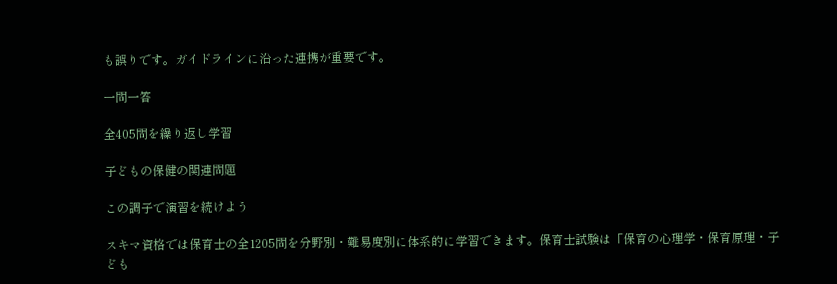も誤りです。ガイドラインに沿った連携が重要です。

一問一答

全405問を繰り返し学習

子どもの保健の関連問題

この調子で演習を続けよう

スキマ資格では保育士の全1205問を分野別・難易度別に体系的に学習できます。保育士試験は「保育の心理学・保育原理・子ども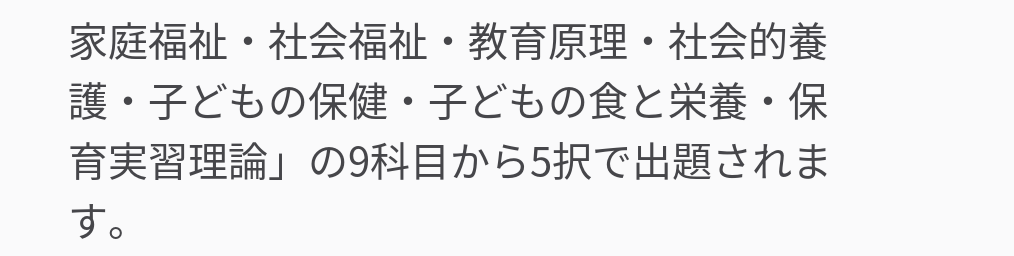家庭福祉・社会福祉・教育原理・社会的養護・子どもの保健・子どもの食と栄養・保育実習理論」の9科目から5択で出題されます。